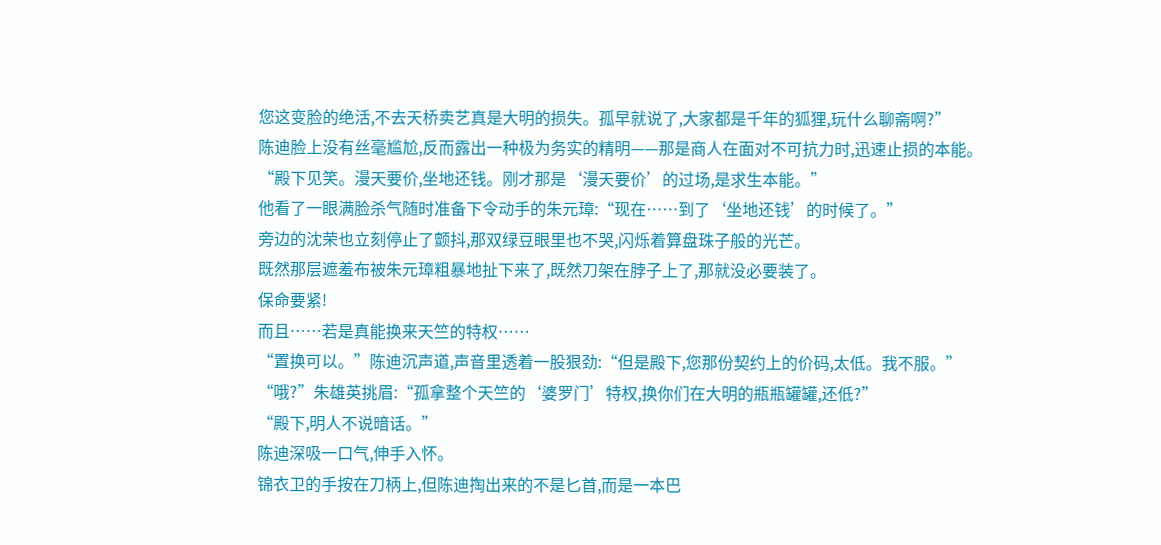您这变脸的绝活,不去天桥卖艺真是大明的损失。孤早就说了,大家都是千年的狐狸,玩什么聊斋啊?”
陈迪脸上没有丝毫尴尬,反而露出一种极为务实的精明——那是商人在面对不可抗力时,迅速止损的本能。
“殿下见笑。漫天要价,坐地还钱。刚才那是‘漫天要价’的过场,是求生本能。”
他看了一眼满脸杀气随时准备下令动手的朱元璋:“现在……到了‘坐地还钱’的时候了。”
旁边的沈荣也立刻停止了颤抖,那双绿豆眼里也不哭,闪烁着算盘珠子般的光芒。
既然那层遮羞布被朱元璋粗暴地扯下来了,既然刀架在脖子上了,那就没必要装了。
保命要紧!
而且……若是真能换来天竺的特权……
“置换可以。”陈迪沉声道,声音里透着一股狠劲:“但是殿下,您那份契约上的价码,太低。我不服。”
“哦?”朱雄英挑眉:“孤拿整个天竺的‘婆罗门’特权,换你们在大明的瓶瓶罐罐,还低?”
“殿下,明人不说暗话。”
陈迪深吸一口气,伸手入怀。
锦衣卫的手按在刀柄上,但陈迪掏出来的不是匕首,而是一本巴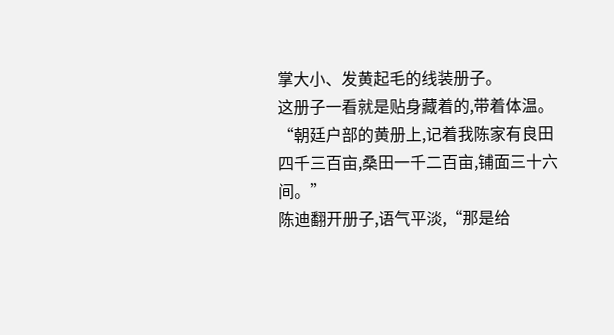掌大小、发黄起毛的线装册子。
这册子一看就是贴身藏着的,带着体温。
“朝廷户部的黄册上,记着我陈家有良田四千三百亩,桑田一千二百亩,铺面三十六间。”
陈迪翻开册子,语气平淡,“那是给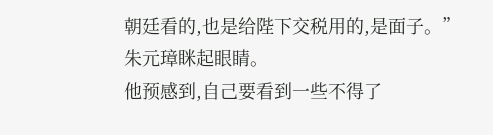朝廷看的,也是给陛下交税用的,是面子。”
朱元璋眯起眼睛。
他预感到,自己要看到一些不得了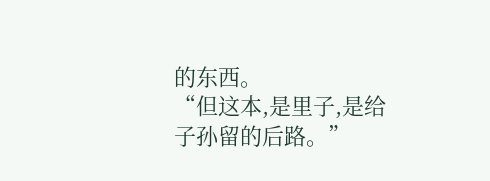的东西。
“但这本,是里子,是给子孙留的后路。”